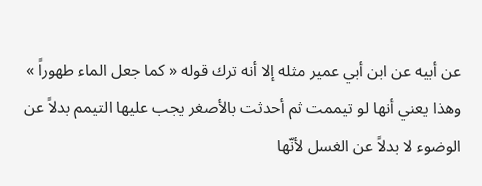عن أبيه عن ابن أبي عمير مثله إلا أنه ترك قوله « كما جعل الماء طهوراً » وهذا يعني أنها لو تيممت ثم أحدثت بالأصغر يجب عليها التيمم بدلاً عن الوضوء لا بدلاً عن الغسل لأنّها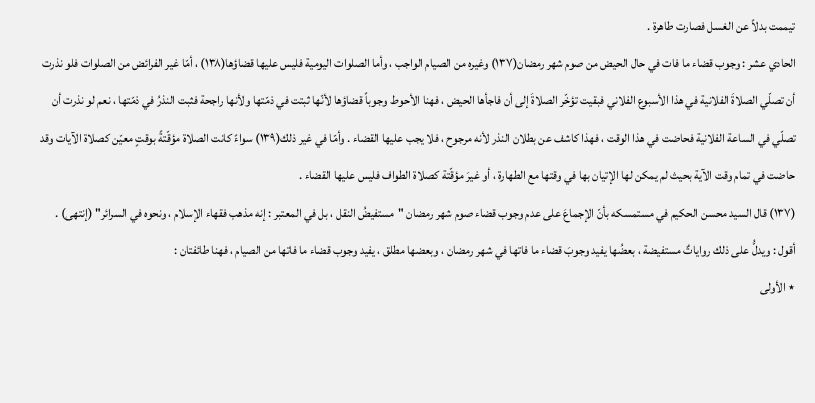تيممت بدلاً عن الغسل فصارت طاهرة .
الحادي عشر : وجوب قضاء ما فات في حال الحيض من صوم شهر رمضان(١٣٧) وغيره من الصيام الواجب ، وأما الصلوات اليومية فليس عليها قضاؤها(١٣٨) ، أمّا غير الفرائض من الصلوات فلو نذرت أن تصلّي الصلاةَ الفلانية في هذا الأسبوع الفلاني فبقيت تؤخّر الصلاةَ إلى أن فاجأها الحيض ، فهنا الأحوط وجوباً قضاؤها لأنّها ثبتت في ذمّتها ولأنها راجحة فثبت النذرُ في ذمّتها ، نعم لو نذرت أن تصلّي في الساعة الفلانية فحاضت في هذا الوقت ، فهذا كاشف عن بطلان النذر لأنه مرجوح ، فلا يجب عليها القضاء . وأمّا في غير ذلك(١٣٩) سواءً كانت الصلاة مؤقّتةً بوقتٍ معيّن كصلاة الآيات وقد حاضت في تمام وقت الآية بحيث لم يمكن لها الإتيان بها في وقتها مع الطهارة ، أو غيرَ مؤقّتة كصلاة الطواف فليس عليها القضاء .
(١٣٧) قال السيد محسن الحكيم في مستمسكه بأنّ الإجماعَ على عدم وجوب قضاء صوم شهر رمضان "مستفيضُ النقل ، بل في المعتبر : إنه مذهب فقهاء الإسلام ، ونحوه في السرائر" (إنتهى) .
أقول : ويدلُّ على ذلك رواياتٌ مستفيضة ، بعضُها يفيد وجوبَ قضاء ما فاتها في شهر رمضان ، وبعضها مطلق ، يفيد وجوب قضاء ما فاتها من الصيام ، فهنا طائفتان :
٭ الأولى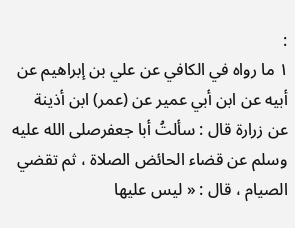:
١ ما رواه في الكافي عن علي بن إبراهيم عن أبيه عن ابن أبي عمير عن (عمر) ابن أذينة عن زرارة قال : سألتُ أبا جعفرصلى الله عليه وسلم عن قضاء الحائض الصلاة ، ثم تقضي الصيام ، قال : « ليس عليها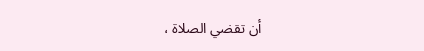أن تقضي الصلاة ،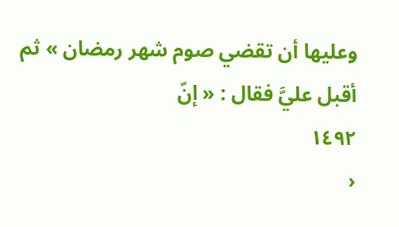وعليها أن تقضي صوم شهر رمضان » ثم أقبل عليَّ فقال : « إنّ
١٤٩٢
‹